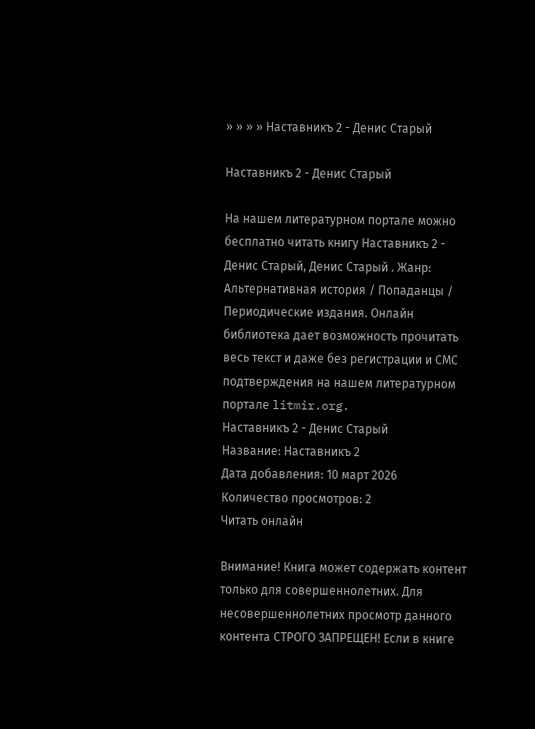» » » » Наставникъ 2 - Денис Старый

Наставникъ 2 - Денис Старый

На нашем литературном портале можно бесплатно читать книгу Наставникъ 2 - Денис Старый, Денис Старый . Жанр: Альтернативная история / Попаданцы / Периодические издания. Онлайн библиотека дает возможность прочитать весь текст и даже без регистрации и СМС подтверждения на нашем литературном портале litmir.org.
Наставникъ 2 - Денис Старый
Название: Наставникъ 2
Дата добавления: 10 март 2026
Количество просмотров: 2
Читать онлайн

Внимание! Книга может содержать контент только для совершеннолетних. Для несовершеннолетних просмотр данного контента СТРОГО ЗАПРЕЩЕН! Если в книге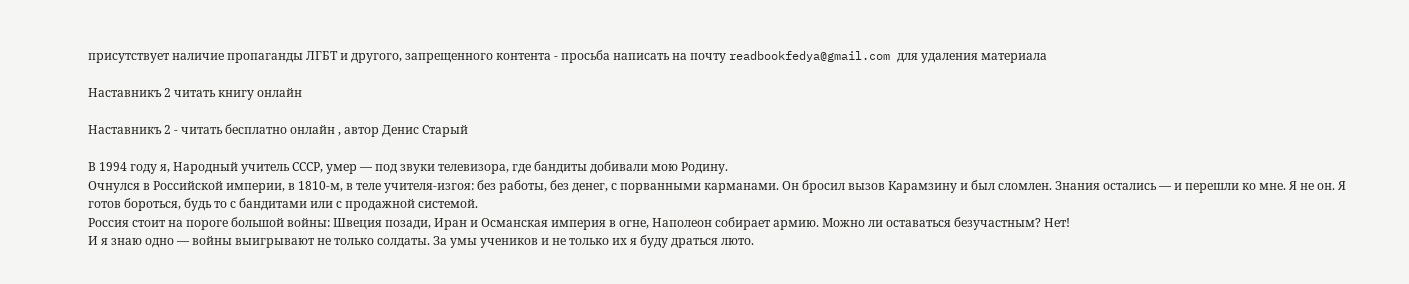присутствует наличие пропаганды ЛГБТ и другого, запрещенного контента - просьба написать на почту readbookfedya@gmail.com для удаления материала

Наставникъ 2 читать книгу онлайн

Наставникъ 2 - читать бесплатно онлайн , автор Денис Старый

В 1994 году я, Народный учитель СССР, умер — под звуки телевизора, где бандиты добивали мою Родину.
Очнулся в Российской империи, в 1810-м, в теле учителя-изгоя: без работы, без денег, с порванными карманами. Он бросил вызов Карамзину и был сломлен. Знания остались — и перешли ко мне. Я не он. Я готов бороться, будь то с бандитами или с продажной системой.
Россия стоит на пороге большой войны: Швеция позади, Иран и Османская империя в огне, Наполеон собирает армию. Можно ли оставаться безучастным? Нет!
И я знаю одно — войны выигрывают не только солдаты. За умы учеников и не только их я буду драться люто.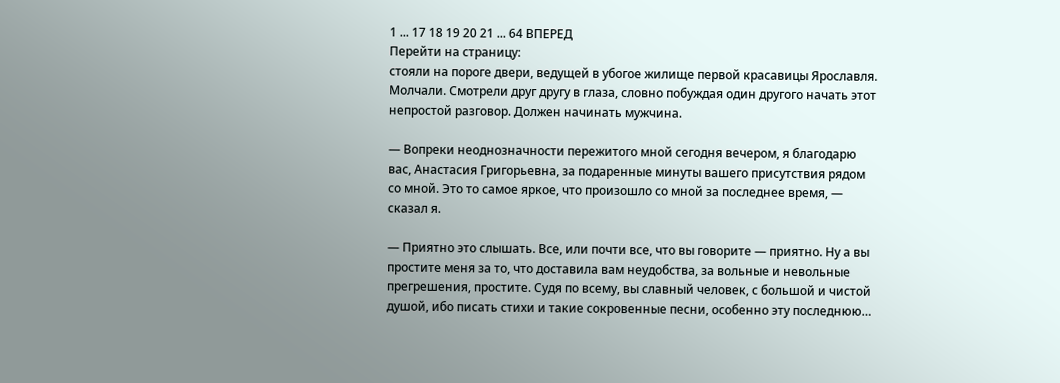1 ... 17 18 19 20 21 ... 64 ВПЕРЕД
Перейти на страницу:
стояли на пороге двери, ведущей в убогое жилище первой красавицы Ярославля. Молчали. Смотрели друг другу в глаза, словно побуждая один другого начать этот непростой разговор. Должен начинать мужчина.

— Вопреки неоднозначности пережитого мной сегодня вечером, я благодарю вас, Анастасия Григорьевна, за подаренные минуты вашего присутствия рядом со мной. Это то самое яркое, что произошло со мной за последнее время, — сказал я.

— Приятно это слышать. Все, или почти все, что вы говорите — приятно. Ну а вы простите меня за то, что доставила вам неудобства, за вольные и невольные прегрешения, простите. Судя по всему, вы славный человек, с большой и чистой душой, ибо писать стихи и такие сокровенные песни, особенно эту последнюю…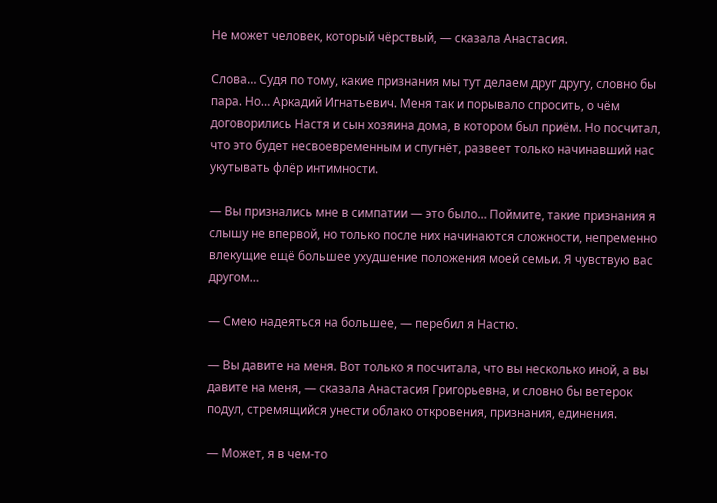Не может человек, который чёрствый, — сказала Анастасия.

Слова… Судя по тому, какие признания мы тут делаем друг другу, словно бы пара. Но… Аркадий Игнатьевич. Меня так и порывало спросить, о чём договорились Настя и сын хозяина дома, в котором был приём. Но посчитал, что это будет несвоевременным и спугнёт, развеет только начинавший нас укутывать флёр интимности.

— Вы признались мне в симпатии — это было… Поймите, такие признания я слышу не впервой, но только после них начинаются сложности, непременно влекущие ещё большее ухудшение положения моей семьи. Я чувствую вас другом…

— Смею надеяться на большее, — перебил я Настю.

— Вы давите на меня. Вот только я посчитала, что вы несколько иной, а вы давите на меня, — сказала Анастасия Григорьевна, и словно бы ветерок подул, стремящийся унести облако откровения, признания, единения.

— Может, я в чем-то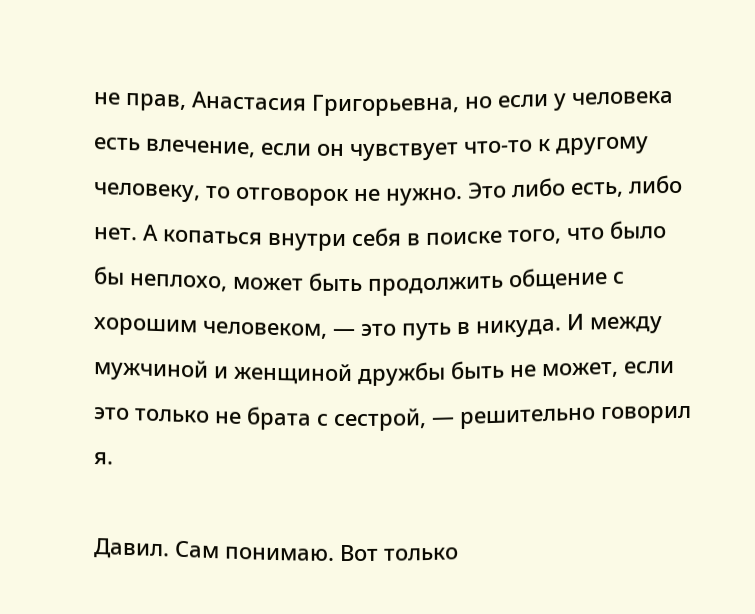не прав, Анастасия Григорьевна, но если у человека есть влечение, если он чувствует что-то к другому человеку, то отговорок не нужно. Это либо есть, либо нет. А копаться внутри себя в поиске того, что было бы неплохо, может быть продолжить общение с хорошим человеком, — это путь в никуда. И между мужчиной и женщиной дружбы быть не может, если это только не брата с сестрой, — решительно говорил я.

Давил. Сам понимаю. Вот только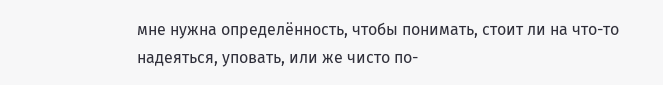мне нужна определённость, чтобы понимать, стоит ли на что-то надеяться, уповать, или же чисто по-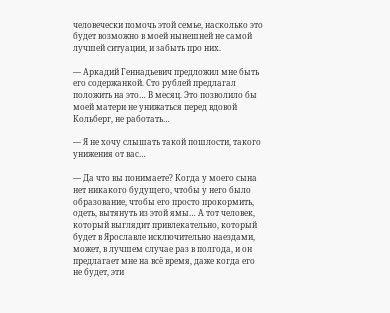человечески помочь этой семье, насколько это будет возможно в моей нынешней не самой лучшей ситуации, и забыть про них.

— Аркадий Геннадьевич предложил мне быть его содержанкой. Сто рублей предлагал положить на это… В месяц. Это позволило бы моей матери не унижаться перед вдовой Кольберг, не работать…

— Я не хочу слышать такой пошлости, такого унижения от вас…

— Да что вы понимаете? Когда у моего сына нет никакого будущего, чтобы у него было образование, чтобы его просто прокормить, одеть, вытянуть из этой ямы… А тот человек, который выглядит привлекательно, который будет в Ярославле исключительно наездами, может, в лучшем случае раз в полгода, и он предлагает мне на всё время, даже когда его не будет, эти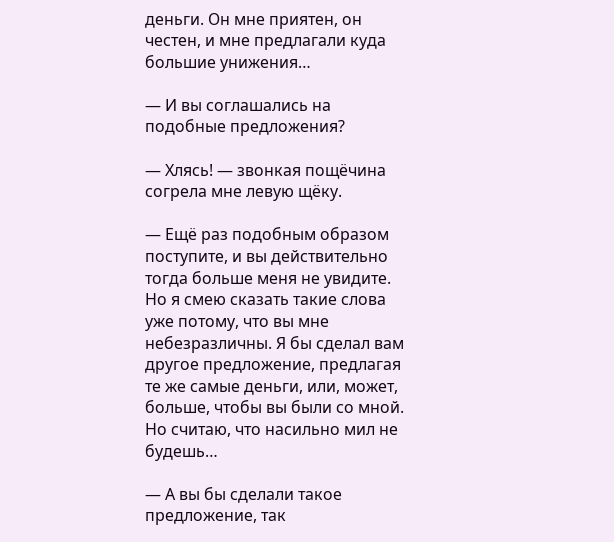деньги. Он мне приятен, он честен, и мне предлагали куда большие унижения…

— И вы соглашались на подобные предложения?

— Хлясь! — звонкая пощёчина согрела мне левую щёку.

— Ещё раз подобным образом поступите, и вы действительно тогда больше меня не увидите. Но я смею сказать такие слова уже потому, что вы мне небезразличны. Я бы сделал вам другое предложение, предлагая те же самые деньги, или, может, больше, чтобы вы были со мной. Но считаю, что насильно мил не будешь…

— А вы бы сделали такое предложение, так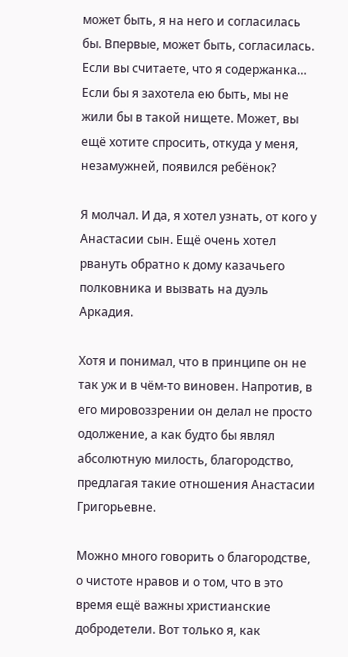может быть, я на него и согласилась бы. Впервые, может быть, согласилась. Если вы считаете, что я содержанка… Если бы я захотела ею быть, мы не жили бы в такой нищете. Может, вы ещё хотите спросить, откуда у меня, незамужней, появился ребёнок?

Я молчал. И да, я хотел узнать, от кого у Анастасии сын. Ещё очень хотел рвануть обратно к дому казачьего полковника и вызвать на дуэль Аркадия.

Хотя и понимал, что в принципе он не так уж и в чём-то виновен. Напротив, в его мировоззрении он делал не просто одолжение, а как будто бы являл абсолютную милость, благородство, предлагая такие отношения Анастасии Григорьевне.

Можно много говорить о благородстве, о чистоте нравов и о том, что в это время ещё важны христианские добродетели. Вот только я, как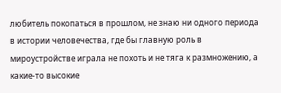любитель покопаться в прошлом, не знаю ни одного периода в истории человечества, где бы главную роль в мироустройстве играла не похоть и не тяга к размножению, а какие-то высокие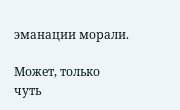эманации морали.

Может, только чуть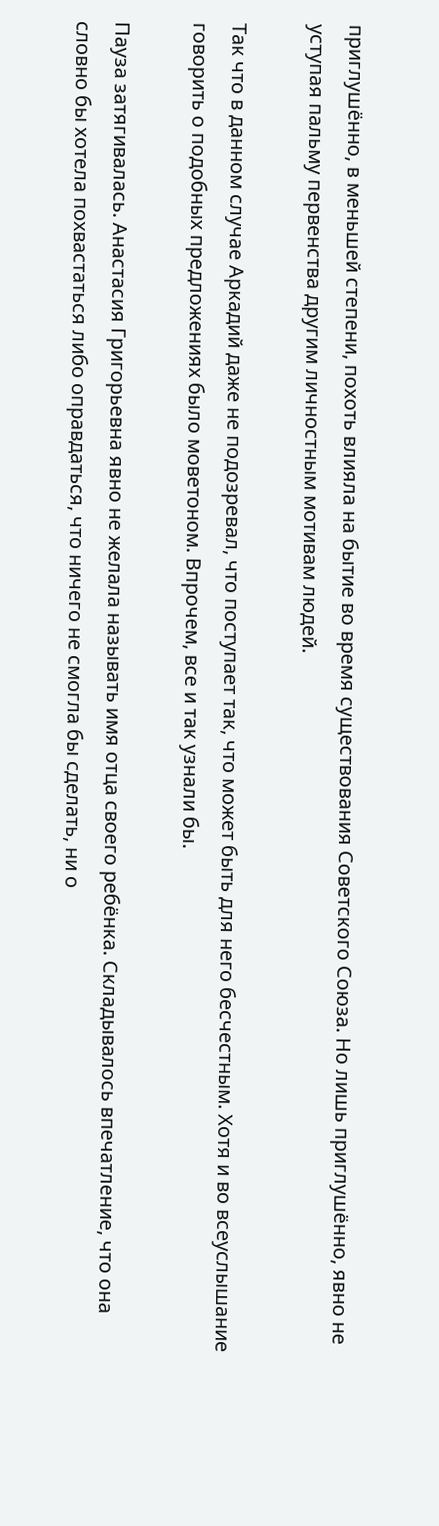приглушённо, в меньшей степени, похоть влияла на бытие во время существования Советского Союза. Но лишь приглушённо, явно не уступая пальму первенства другим личностным мотивам людей.

Так что в данном случае Аркадий даже не подозревал, что поступает так, что может быть для него бесчестным. Хотя и во всеуслышание говорить о подобных предложениях было моветоном. Впрочем, все и так узнали бы.

Пауза затягивалась. Анастасия Григорьевна явно не желала называть имя отца своего ребёнка. Складывалось впечатление, что она словно бы хотела похвастаться либо оправдаться, что ничего не смогла бы сделать, ни о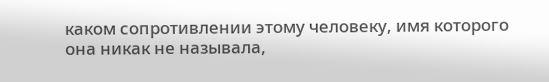каком сопротивлении этому человеку, имя которого она никак не называла,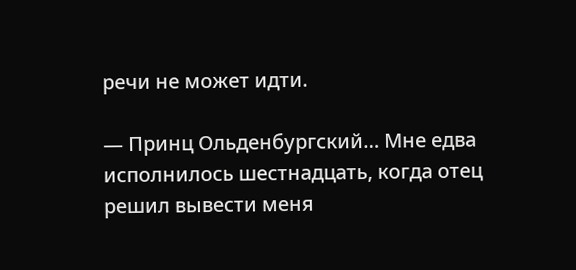речи не может идти.

— Принц Ольденбургский… Мне едва исполнилось шестнадцать, когда отец решил вывести меня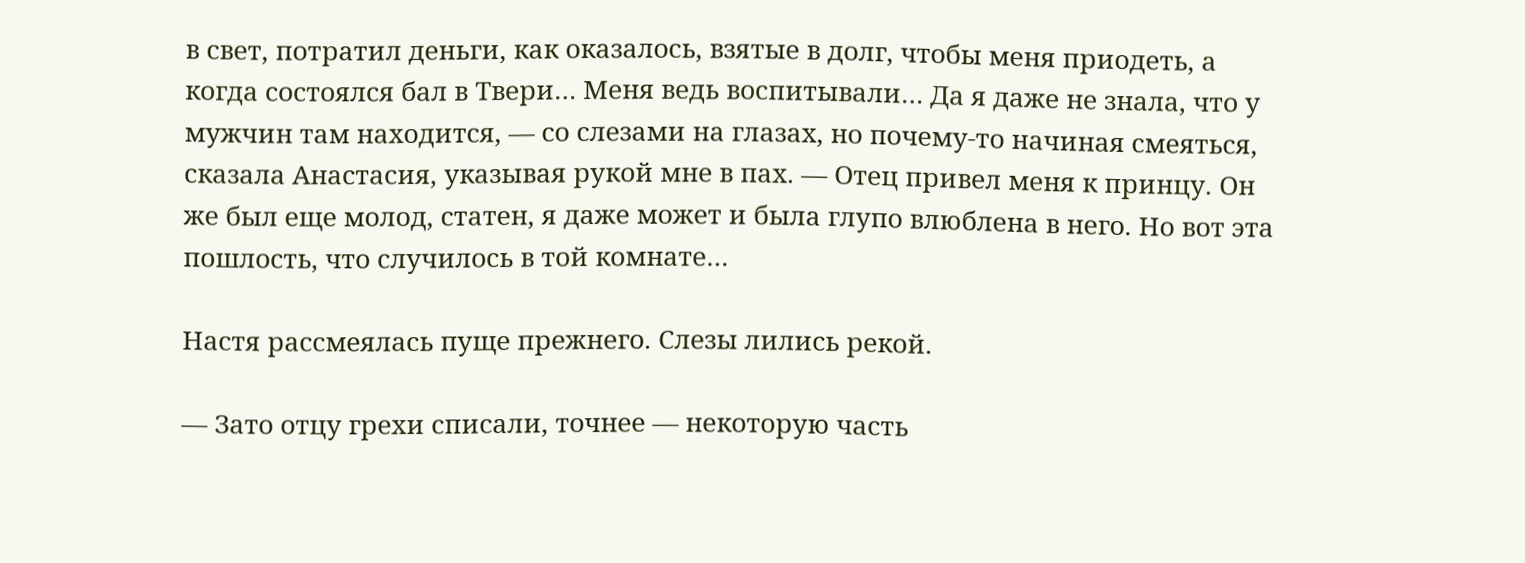в свет, потратил деньги, как оказалось, взятые в долг, чтобы меня приодеть, а когда состоялся бал в Твери… Меня ведь воспитывали… Да я даже не знала, что у мужчин там находится, — со слезами на глазах, но почему-то начиная смеяться, сказала Анастасия, указывая рукой мне в пах. — Отец привел меня к принцу. Он же был еще молод, статен, я даже может и была глупо влюблена в него. Но вот эта пошлость, что случилось в той комнате…

Настя рассмеялась пуще прежнего. Слезы лились рекой.

— Зато отцу грехи списали, точнее — некоторую часть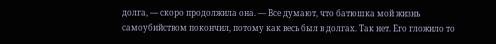долга, — скоро продолжила она. — Все думают, что батюшка мой жизнь самоубийством покончил, потому как весь был в долгах. Так нет. Его гложило то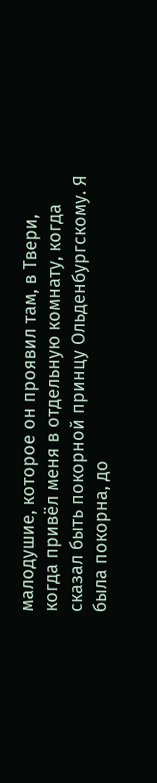малодушие, которое он проявил там, в Твери, когда привёл меня в отдельную комнату, когда сказал быть покорной принцу Ольденбургскому. Я была покорна, до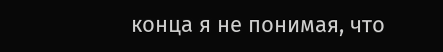конца я не понимая, что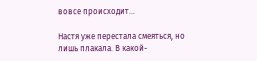вовсе происходит…

Настя уже перестала смеяться, но лишь плакала. В какой-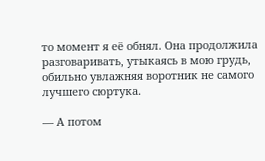то момент я её обнял. Она продолжила разговаривать, утыкаясь в мою грудь, обильно увлажняя воротник не самого лучшего сюртука.

— А потом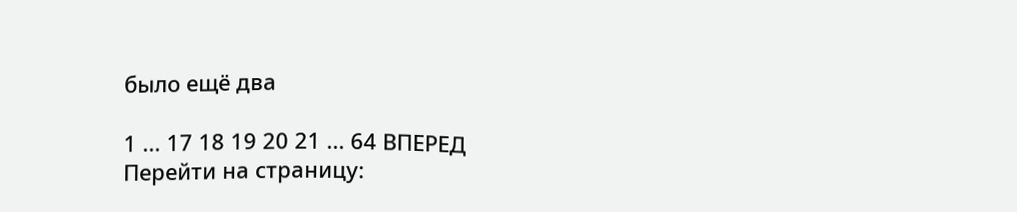было ещё два

1 ... 17 18 19 20 21 ... 64 ВПЕРЕД
Перейти на страницу: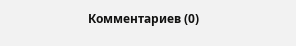Комментариев (0)